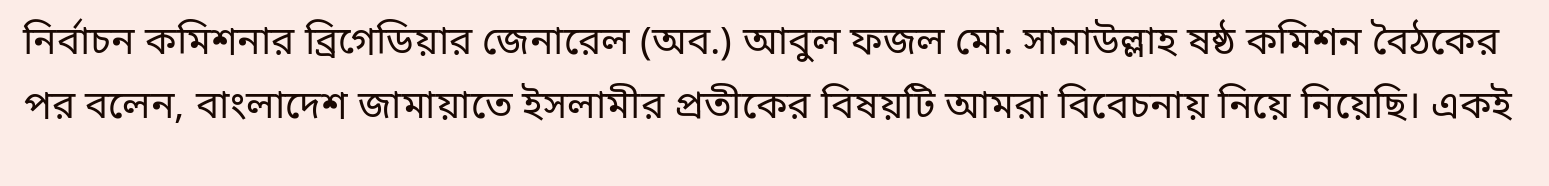নির্বাচন কমিশনার ব্রিগেডিয়ার জেনারেল (অব.) আবুল ফজল মো. সানাউল্লাহ ষষ্ঠ কমিশন বৈঠকের পর বলেন, বাংলাদেশ জামায়াতে ইসলামীর প্রতীকের বিষয়টি আমরা বিবেচনায় নিয়ে নিয়েছি। একই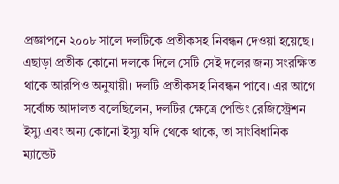প্রজ্ঞাপনে ২০০৮ সালে দলটিকে প্রতীকসহ নিবন্ধন দেওয়া হয়েছে। এছাড়া প্রতীক কোনো দলকে দিলে সেটি সেই দলের জন্য সংরক্ষিত থাকে আরপিও অনুযায়ী। দলটি প্রতীকসহ নিবন্ধন পাবে। এর আগে সর্বোচ্চ আদালত বলেছিলেন, দলটির ক্ষেত্রে পেন্ডিং রেজিস্ট্রেশন ইস্যু এবং অন্য কোনো ইস্যু যদি থেকে থাকে, তা সাংবিধানিক ম্যান্ডেট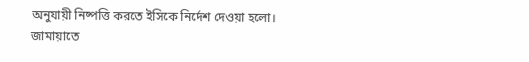অনুযায়ী নিষ্পত্তি করতে ইসিকে নির্দেশ দেওয়া হলো।
জামায়াতে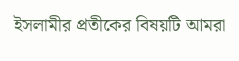ইসলামীর প্রতীকের বিষয়টি আমরা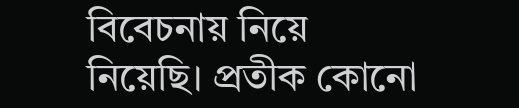বিবেচনায় নিয়ে নিয়েছি। প্রতীক কোনো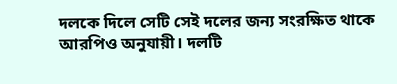দলকে দিলে সেটি সেই দলের জন্য সংরক্ষিত থাকে আরপিও অনুযায়ী। দলটি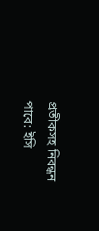প্রতীকসহ নিবন্ধন পাবে: ইসি